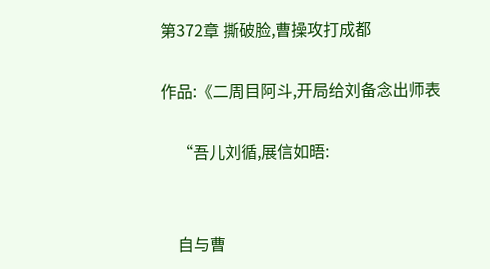第372章 撕破脸,曹操攻打成都

作品:《二周目阿斗,开局给刘备念出师表

    “吾儿刘循,展信如晤:


    自与曹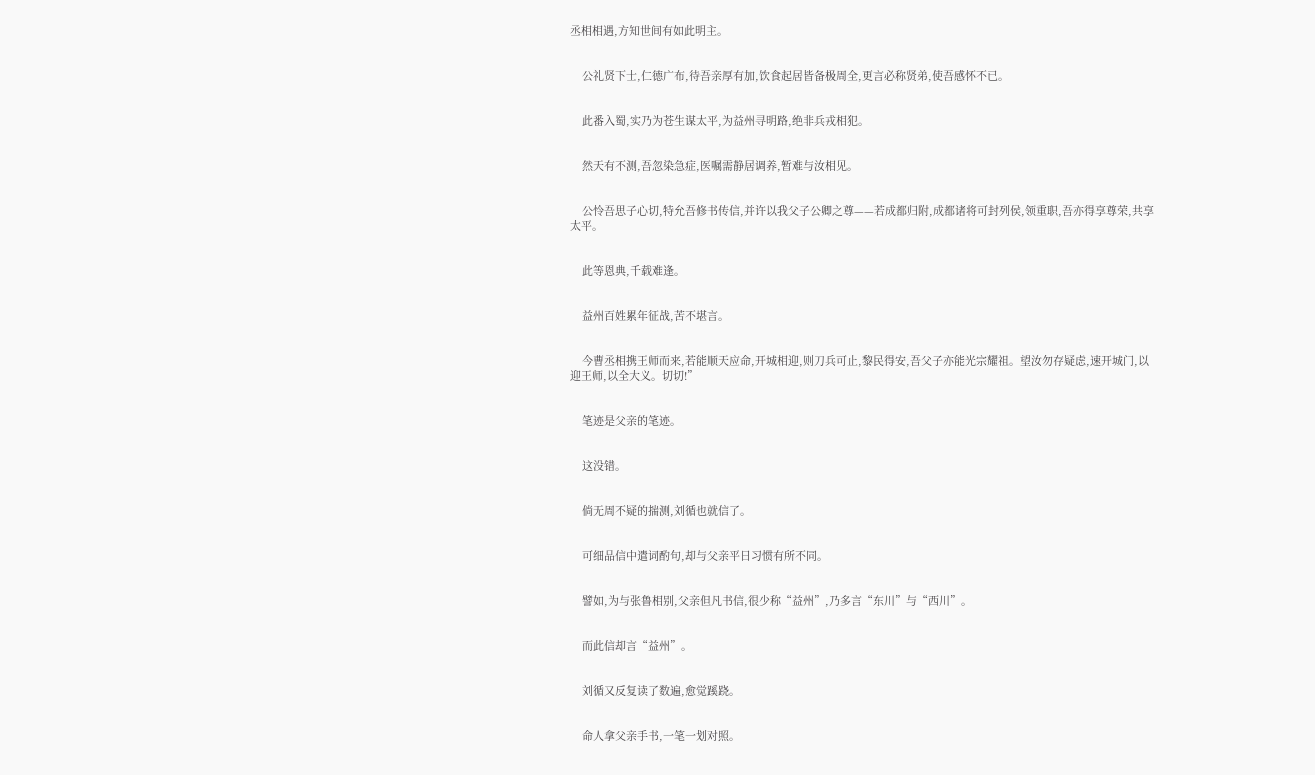丞相相遇,方知世间有如此明主。


    公礼贤下士,仁德广布,待吾亲厚有加,饮食起居皆备极周全,更言必称贤弟,使吾感怀不已。


    此番入蜀,实乃为苍生谋太平,为益州寻明路,绝非兵戎相犯。


    然天有不测,吾忽染急症,医嘱需静居调养,暂难与汝相见。


    公怜吾思子心切,特允吾修书传信,并许以我父子公卿之尊——若成都归附,成都诸将可封列侯,领重职,吾亦得享尊荣,共享太平。


    此等恩典,千载难逢。


    益州百姓累年征战,苦不堪言。


    今曹丞相携王师而来,若能顺天应命,开城相迎,则刀兵可止,黎民得安,吾父子亦能光宗耀祖。望汝勿存疑虑,速开城门,以迎王师,以全大义。切切!”


    笔迹是父亲的笔迹。


    这没错。


    倘无周不疑的揣测,刘循也就信了。


    可细品信中遣词酌句,却与父亲平日习惯有所不同。


    譬如,为与张鲁相别,父亲但凡书信,很少称“益州”,乃多言“东川”与“西川”。


    而此信却言“益州”。


    刘循又反复读了数遍,愈觉蹊跷。


    命人拿父亲手书,一笔一划对照。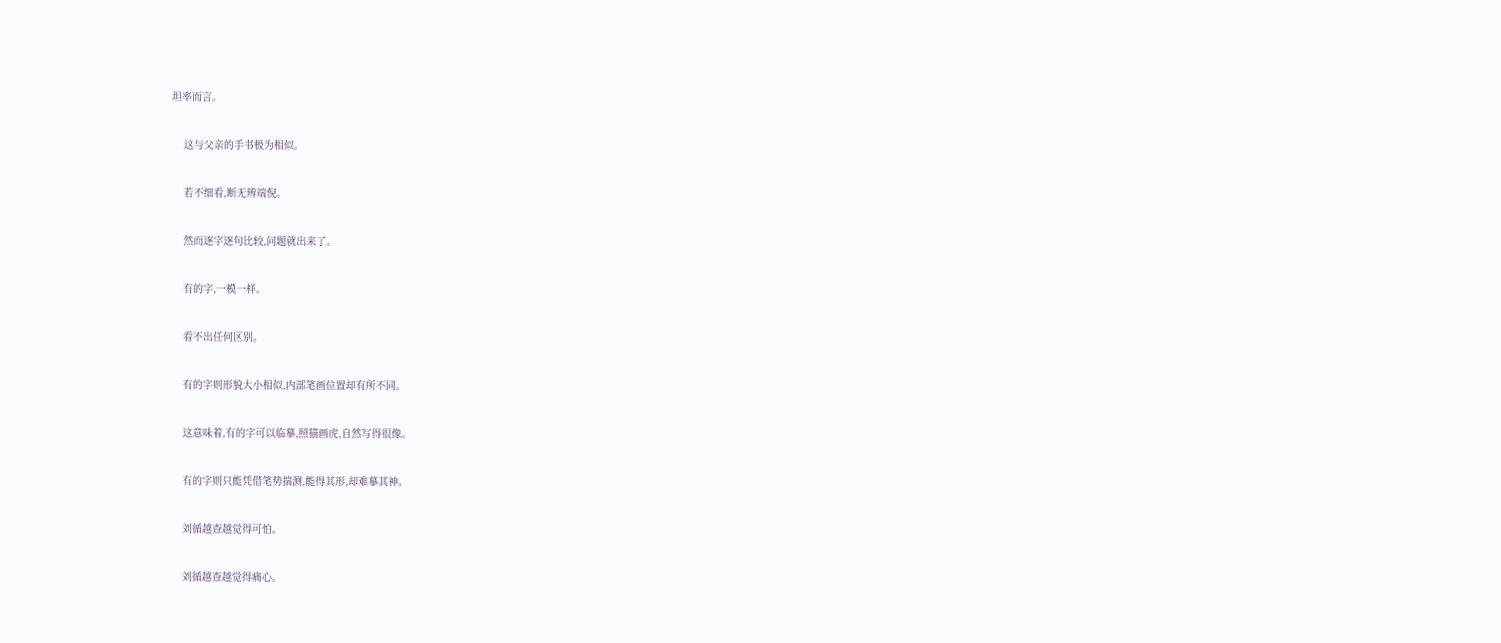坦率而言。


    这与父亲的手书极为相似。


    若不细看,断无辨端倪。


    然而逐字逐句比较,问题就出来了。


    有的字,一模一样。


    看不出任何区别。


    有的字则形貌大小相似,内部笔画位置却有所不同。


    这意味着,有的字可以临摹,照猫画虎,自然写得很像。


    有的字则只能凭借笔势揣测,能得其形,却难摹其神。


    刘循越查越觉得可怕。


    刘循越查越觉得痛心。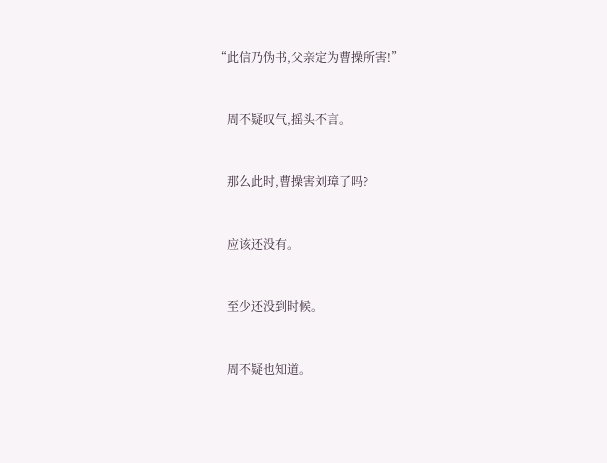“此信乃伪书,父亲定为曹操所害!”


    周不疑叹气,摇头不言。


    那么此时,曹操害刘璋了吗?


    应该还没有。


    至少还没到时候。


    周不疑也知道。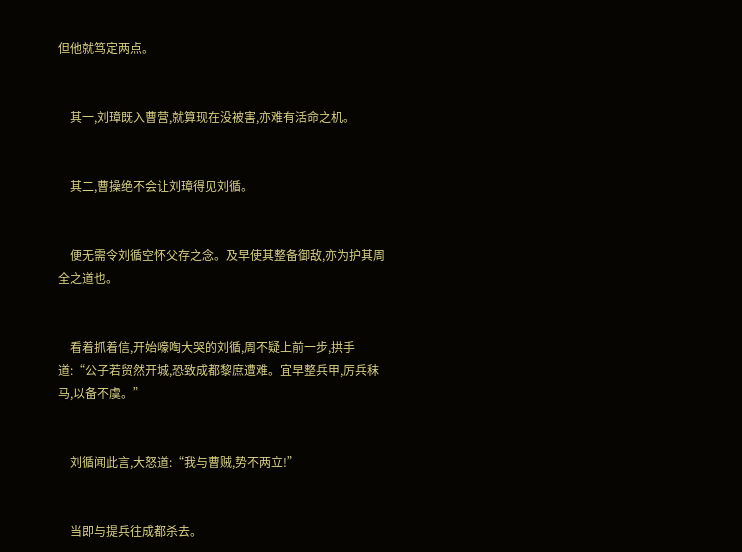但他就笃定两点。


    其一,刘璋既入曹营,就算现在没被害,亦难有活命之机。


    其二,曹操绝不会让刘璋得见刘循。


    便无需令刘循空怀父存之念。及早使其整备御敌,亦为护其周全之道也。


    看着抓着信,开始嚎啕大哭的刘循,周不疑上前一步,拱手道:“公子若贸然开城,恐致成都黎庶遭难。宜早整兵甲,厉兵秣马,以备不虞。”


    刘循闻此言,大怒道:“我与曹贼,势不两立!”


    当即与提兵往成都杀去。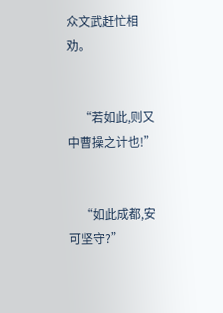众文武赶忙相劝。


    “若如此,则又中曹操之计也!”


    “如此成都,安可坚守?”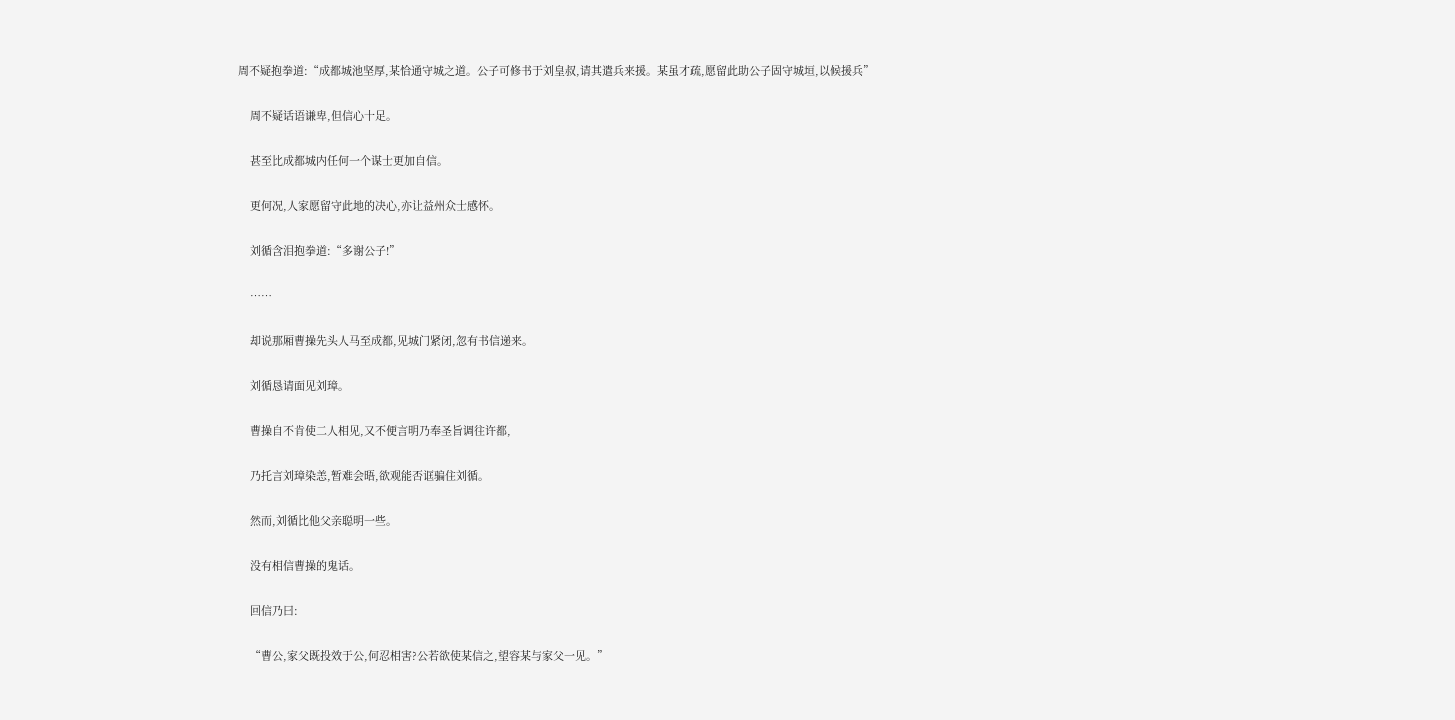周不疑抱拳道:“成都城池坚厚,某恰通守城之道。公子可修书于刘皇叔,请其遣兵来援。某虽才疏,愿留此助公子固守城垣,以候援兵”


    周不疑话语谦卑,但信心十足。


    甚至比成都城内任何一个谋士更加自信。


    更何况,人家愿留守此地的决心,亦让益州众士感怀。


    刘循含泪抱拳道:“多谢公子!”


    ……


    却说那厢曹操先头人马至成都,见城门紧闭,忽有书信递来。


    刘循恳请面见刘璋。


    曹操自不肯使二人相见,又不便言明乃奉圣旨调往许都,


    乃托言刘璋染恙,暂难会晤,欲观能否诓骗住刘循。


    然而,刘循比他父亲聪明一些。


    没有相信曹操的鬼话。


    回信乃曰:


    “曹公,家父既投效于公,何忍相害?公若欲使某信之,望容某与家父一见。”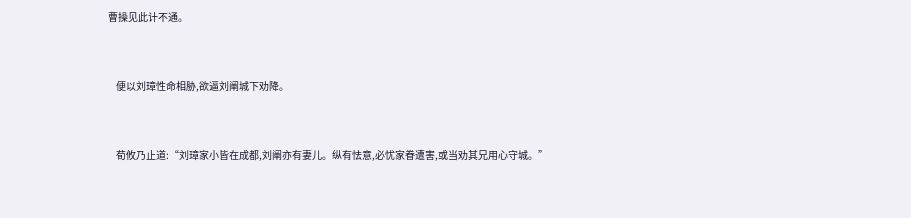曹操见此计不通。


    便以刘璋性命相胁,欲逼刘阐城下劝降。


    荀攸乃止道:“刘璋家小皆在成都,刘阐亦有妻儿。纵有怯意,必忧家眷遭害,或当劝其兄用心守城。”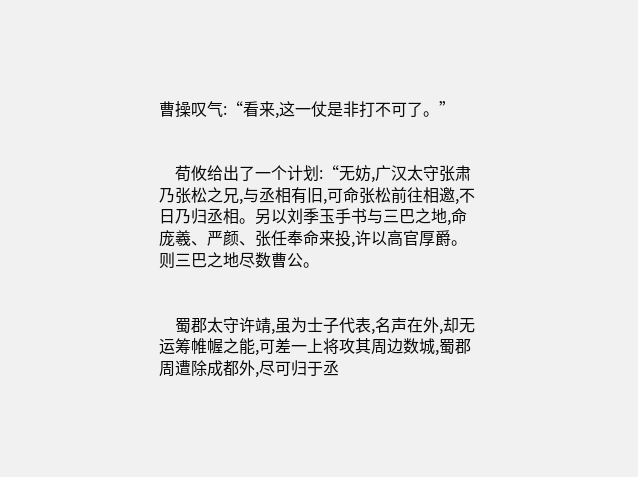曹操叹气:“看来,这一仗是非打不可了。”


    荀攸给出了一个计划:“无妨,广汉太守张肃乃张松之兄,与丞相有旧,可命张松前往相邀,不日乃归丞相。另以刘季玉手书与三巴之地,命庞羲、严颜、张任奉命来投,许以高官厚爵。则三巴之地尽数曹公。


    蜀郡太守许靖,虽为士子代表,名声在外,却无运筹帷幄之能,可差一上将攻其周边数城,蜀郡周遭除成都外,尽可归于丞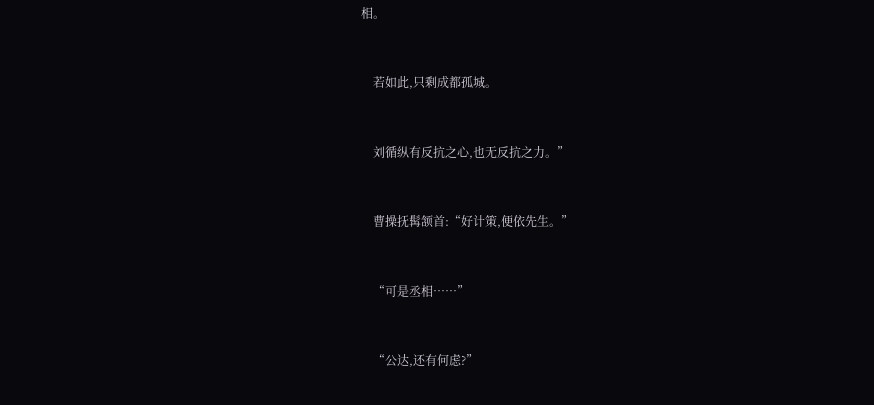相。


    若如此,只剩成都孤城。


    刘循纵有反抗之心,也无反抗之力。”


    曹操抚髯颔首:“好计策,便依先生。”


    “可是丞相……”


    “公达,还有何虑?”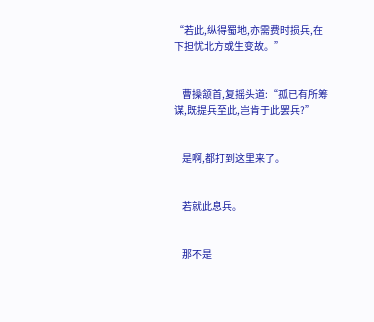“若此,纵得蜀地,亦需费时损兵,在下担忧北方或生变故。”


    曹操颔首,复摇头道:“孤已有所筹谋,既提兵至此,岂肯于此罢兵?”


    是啊,都打到这里来了。


    若就此息兵。


    那不是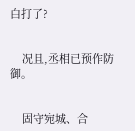白打了?


    况且,丞相已预作防御。


    固守宛城、合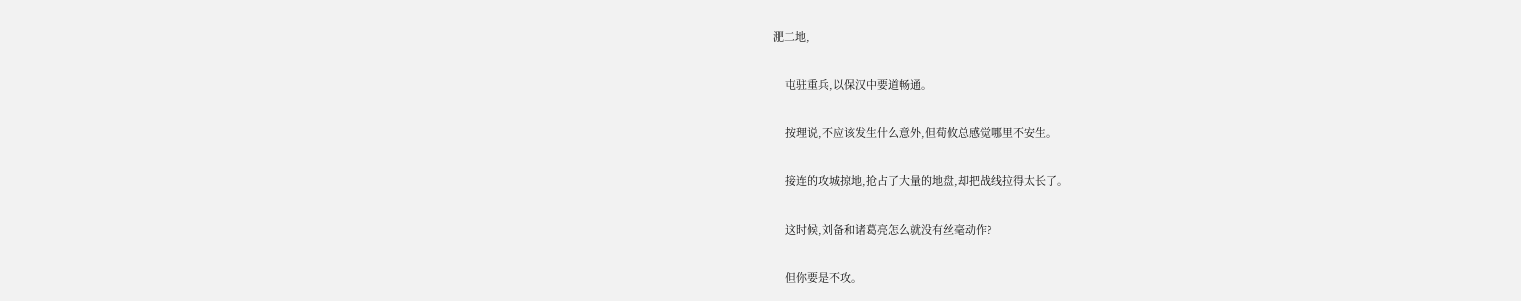淝二地,


    屯驻重兵,以保汉中要道畅通。


    按理说,不应该发生什么意外,但荀攸总感觉哪里不安生。


    接连的攻城掠地,抢占了大量的地盘,却把战线拉得太长了。


    这时候,刘备和诸葛亮怎么就没有丝毫动作?


    但你要是不攻。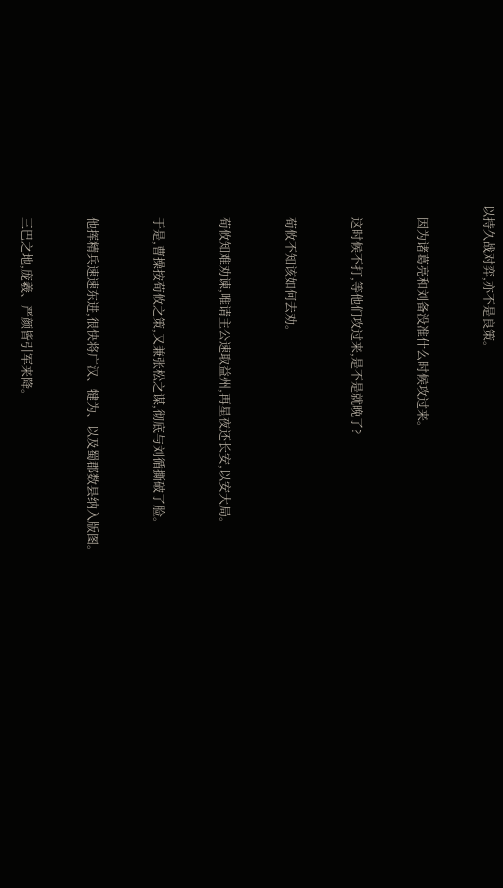以持久战对弈,亦不是良策。


    因为诸葛亮和刘备没准什么时候攻过来。


    这时候不打,等他们攻过来,是不是就晚了?


    荀攸不知该如何去劝。


    荀攸知难劝谏,唯请主公速取益州,再星夜还长安,以安大局。


    于是,曹操按荀攸之策,又兼张松之谋,彻底与刘循撕破了脸。


    他挥精兵速速东进,很快将广汉、犍为、以及蜀郡数县纳入版图。


    三巴之地,庞羲、严颜皆引军来降。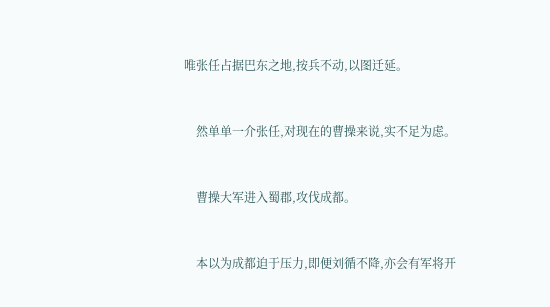唯张任占据巴东之地,按兵不动,以图迁延。


    然单单一介张任,对现在的曹操来说,实不足为虑。


    曹操大军进入蜀郡,攻伐成都。


    本以为成都迫于压力,即便刘循不降,亦会有军将开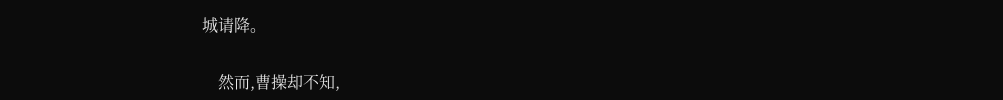城请降。


    然而,曹操却不知,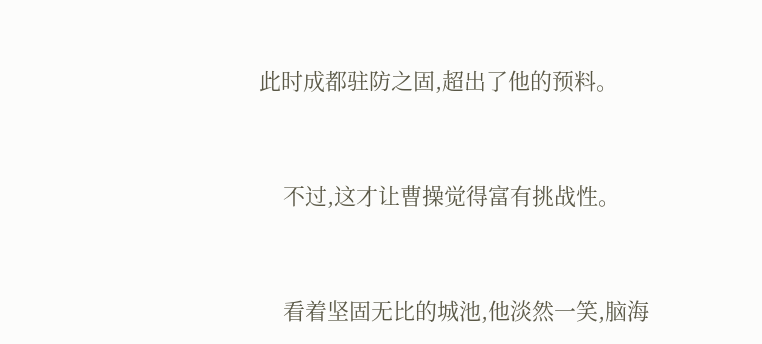此时成都驻防之固,超出了他的预料。


    不过,这才让曹操觉得富有挑战性。


    看着坚固无比的城池,他淡然一笑,脑海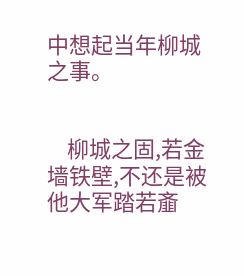中想起当年柳城之事。


    柳城之固,若金墙铁壁,不还是被他大军踏若齑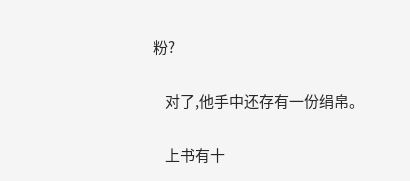粉?


    对了,他手中还存有一份绢帛。


    上书有十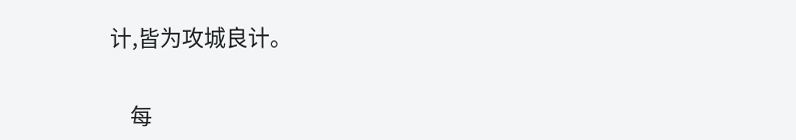计,皆为攻城良计。


    每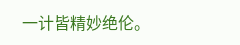一计皆精妙绝伦。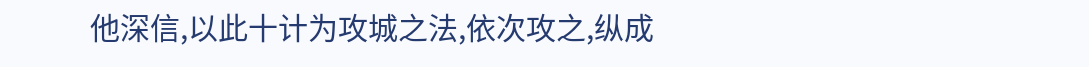他深信,以此十计为攻城之法,依次攻之,纵成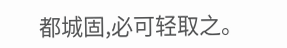都城固,必可轻取之。